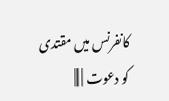کانفرنس میں مقتدی کو دعوت | |||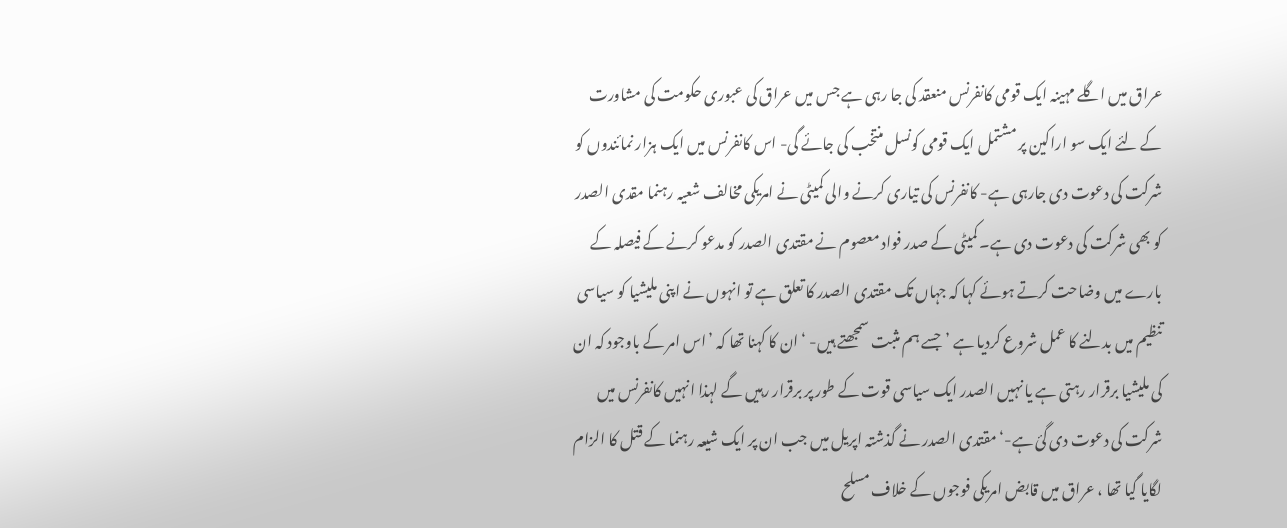عراق میں اگلے مہینہ ایک قومی کانفرنس منعقد کی جا رہی ہے جس میں عراق کی عبوری حکومت کی مشاورت کے لئے ایک سو اراکین پر مشتمل ایک قومی کونسل منتخب کی جائے گی- اس کانفرنس میں ایک ہزار نمائندوں کو شرکت کی دعوت دی جارہی ہے- کانفرنس کی تیاری کرنے والی کمیٹی نے امریکی مخالف شعیہ رہنما مقدی الصدر کو بھی شرکت کی دعوت دی ہے۔ کمیٹی کے صدر فواد معصوم نے مقتدی الصدر کو مدعو کرنے کے فیصلہ کے بارے میں وضاحت کرتے ہوئے کہا کہ جہاں تک مقتدی الصدر کا تعلق ہے تو انہوں نے اپنی ملیشیا کو سیاسی تنظیم میں بدلنے کا عمل شروع کردیا ہے ’جسے ہم مثبت سمجھتے ہیں- ‘ ان کا کہنا تھا کہ ’اس امر کے باوجود کہ ان کی ملیشیا برقرار رہتی ہے یا نہیں الصدر ایک سیاسی قوت کے طور پر برقرار رہیں گے لہذا انہیں کانفرنس میں شرکت کی دعوت دی گئ ہے-‘ مقتدی الصدر نے گذشتہ اپریل میں جب ان پر ایک شیعہ رہنما کے قتل کا الزام لگایا گیا تھا ، عراق میں قابض امریکی فوجوں کے خلاف مسلح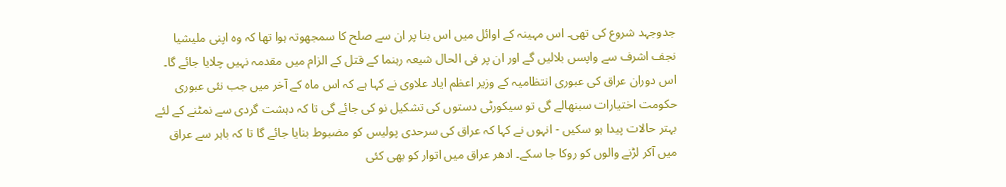جدوجہد شروع کی تھی۔ اس مہینہ کے اوائل میں اس بنا پر ان سے صلح کا سمجھوتہ ہوا تھا کہ وہ اپنی ملیشیا نجف اشرف سے واپسں بلالیں گے اور ان پر فی الحال شیعہ رہنما کے قتل کے الزام میں مقدمہ نہیں چلایا جائے گا۔ اس دوران عراق کی عبوری انتظامیہ کے وزیر اعظم ایاد علاوی نے کہا ہے کہ اس ماہ کے آخر میں جب نئی عبوری حکومت اختیارات سبنھالے گی تو سیکورٹی دستوں کی تشکیل نو کی جائے گی تا کہ دہشت گردی سے نمٹنے کے لئے بہتر حالات پیدا ہو سکیں - انہوں نے کہا کہ عراق کی سرحدی پولیس کو مضبوط بنایا جائے گا تا کہ باہر سے عراق میں آکر لڑنے والوں کو روکا جا سکے۔ ادھر عراق میں اتوار کو بھی کئی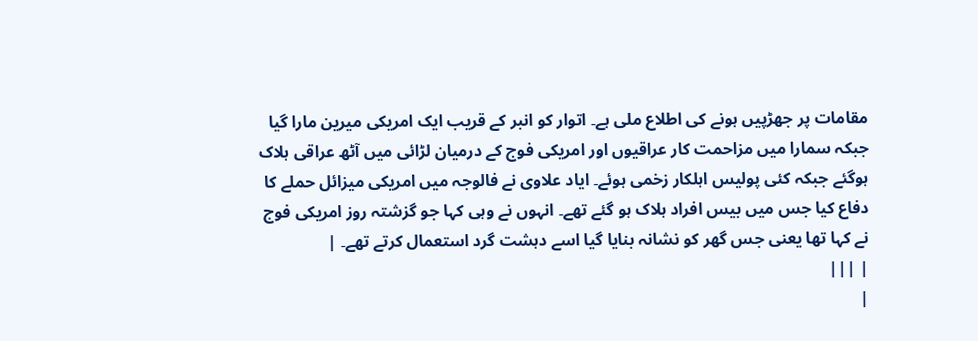مقامات پر جھڑپیں ہونے کی اطلاع ملی ہے۔ اتوار کو انبر کے قریب ایک امریکی میرین مارا گیا جبکہ سمارا میں مزاحمت کار عراقیوں اور امریکی فوج کے درمیان لڑائی میں آٹھ عراقی ہلاک ہوگئے جبکہ کئی پولیس اہلکار زخمی ہوئے۔ ایاد علاوی نے فالوجہ میں امریکی میزائل حملے کا دفاع کیا جس میں بیس افراد ہلاک ہو گئے تھے۔ انہوں نے وہی کہا جو گزشتہ روز امریکی فوج نے کہا تھا یعنی جس گھر کو نشانہ بنایا گیا اسے دہشت گرد استعمال کرتے تھے۔ |
| |||
|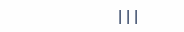|||